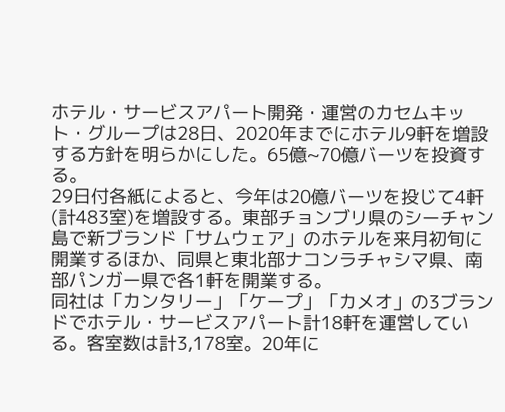ホテル・サービスアパート開発・運営のカセムキット・グループは28日、2020年までにホテル9軒を増設する方針を明らかにした。65億~70億バーツを投資する。
29日付各紙によると、今年は20億バーツを投じて4軒(計483室)を増設する。東部チョンブリ県のシーチャン島で新ブランド「サムウェア」のホテルを来月初旬に開業するほか、同県と東北部ナコンラチャシマ県、南部パンガー県で各1軒を開業する。
同社は「カンタリー」「ケープ」「カメオ」の3ブランドでホテル・サービスアパート計18軒を運営している。客室数は計3,178室。20年に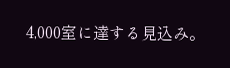4,000室に達する見込み。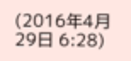(2016年4月29日 6:28)